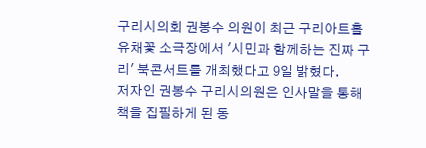구리시의회 권봉수 의원이 최근 구리아트홀 유채꽃 소극장에서 '시민과 함께하는 진짜 구리' 북콘서트를 개최했다고 9일 밝혔다.
저자인 권봉수 구리시의원은 인사말을 통해 책을 집필하게 된 동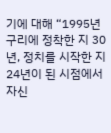기에 대해 “1995년 구리에 정착한 지 30년, 정치를 시작한 지 24년이 된 시점에서 자신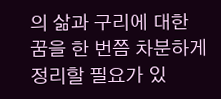의 삶과 구리에 대한 꿈을 한 번쯤 차분하게 정리할 필요가 있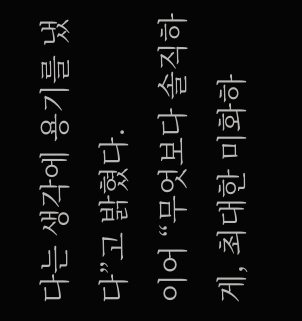다는 생각에 용기를 냈다”고 밝혔다.
이어 “무엇보다 솔직하게, 최대한 미화하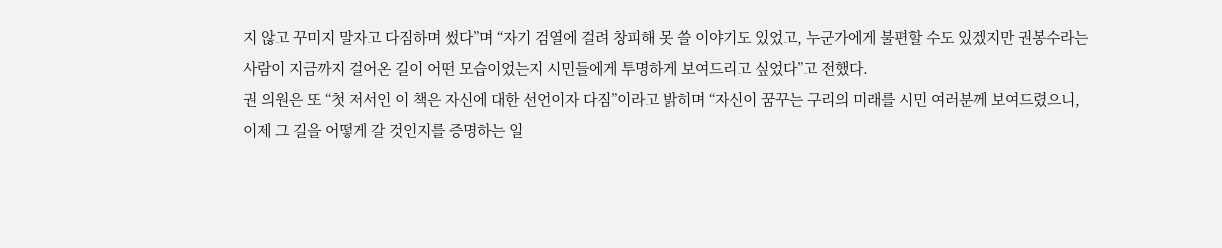지 않고 꾸미지 말자고 다짐하며 썼다”며 “자기 검열에 걸려 창피해 못 쓸 이야기도 있었고, 누군가에게 불편할 수도 있겠지만 권봉수라는 사람이 지금까지 걸어온 길이 어떤 모습이었는지 시민들에게 투명하게 보여드리고 싶었다”고 전했다.
권 의원은 또 “첫 저서인 이 책은 자신에 대한 선언이자 다짐”이라고 밝히며 “자신이 꿈꾸는 구리의 미래를 시민 여러분께 보여드렸으니, 이제 그 길을 어떻게 갈 것인지를 증명하는 일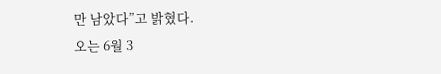만 남았다”고 밝혔다.
오는 6월 3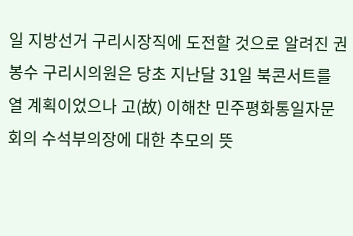일 지방선거 구리시장직에 도전할 것으로 알려진 권봉수 구리시의원은 당초 지난달 31일 북콘서트를 열 계획이었으나 고(故) 이해찬 민주평화통일자문회의 수석부의장에 대한 추모의 뜻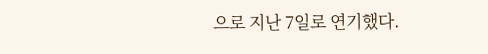으로 지난 7일로 연기했다.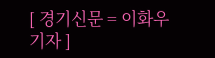[ 경기신문 = 이화우 기자 ]